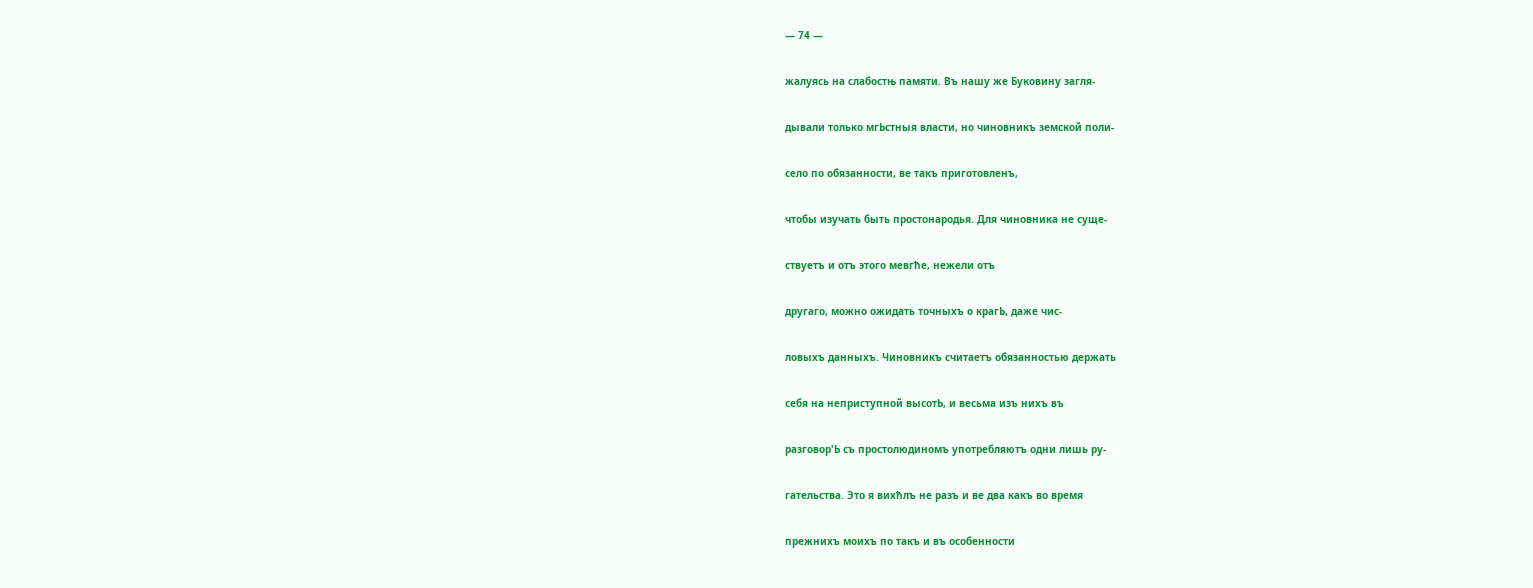— 74 —

жалуясь на слабостњ памяти. Въ нашу же Буковину загля-

дывали только мгЬстныя власти, но чиновникъ земской поли-

село по обязанности, ве такъ приготовленъ,

чтобы изучать быть простонародья. Для чиновника не суще-

ствуетъ и отъ этого мевгће, нежели отъ

другаго, можно ожидать точныхъ о крагЬ, даже чис-

ловыхъ данныхъ. Чиновникъ считаетъ обязанностью держать

себя на неприступной высотЬ, и весьма изъ нихъ въ

разговор'Ь съ простолюдиномъ употребляютъ одни лишь ру-

гательства. Это я вихћлъ не разъ и ве два какъ во время

прежнихъ моихъ по такъ и въ особенности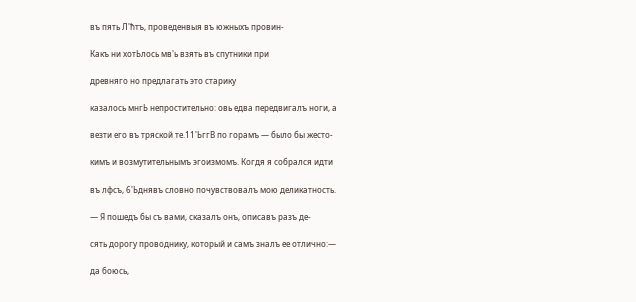въ пять Л'ћтъ, проведенвыя въ южныхъ провин-

Какъ ни хотЬлось мв'ь взять въ спутники при

древняго но предлагать это старику

казалось мнгЬ непростительно: овь едва передвигалъ ноги, а

везти его въ тряской те.11'ЬггВ по горамъ — было бы жесто-

кимъ и возмутительнымъ эгоизмомъ. Когдя я собрался идти

въ лфсъ, 6'Ьднявъ словно почувствовалъ мою деликатность.

— Я пошедъ бы съ вами, сказалъ онъ, описавъ разъ де-

сять дорогу проводнику, который и самъ зналъ ее отлично:—

да боюсь,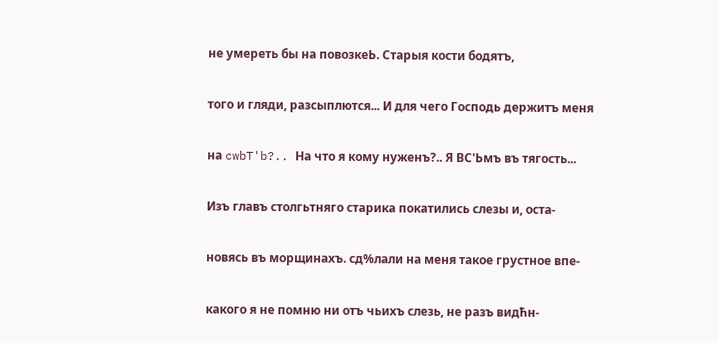не умереть бы на повозкеЬ. Старыя кости бодятъ,

того и гляди, разсыплются... И для чего Господь держитъ меня

на cwbT'b?.. На что я кому нуженъ?.. Я ВС'Ьмъ въ тягость...

Изъ главъ столгьтняго старика покатились слезы и, оста-

новясь въ морщинахъ. сд%лали на меня такое грустное впе-

какого я не помню ни отъ чьихъ слезь, не разъ видћн-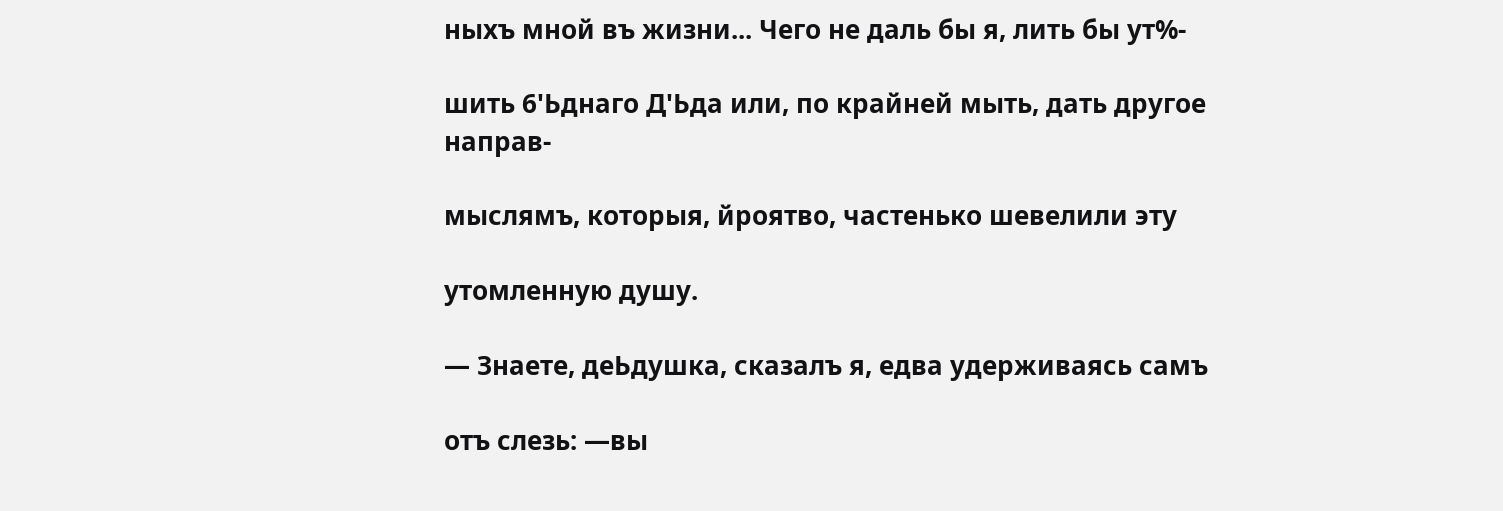ныхъ мной въ жизни... Чего не даль бы я, лить бы ут%-

шить 6'Ьднаго Д'Ьда или, по крайней мыть, дать другое направ-

мыслямъ, которыя, йроятво, частенько шевелили эту

утомленную душу.

— Знаете, деЬдушка, сказалъ я, едва удерживаясь самъ

отъ слезь: —вы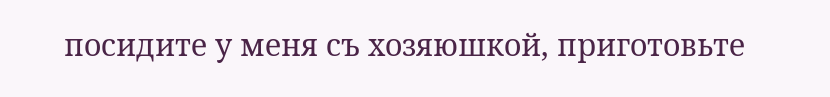посидите у меня съ хозяюшкой, приготовьте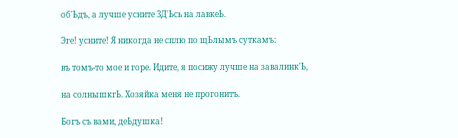об'Ьдъ, а лучше усните 3Д'Ьсь на лавкеЬ.

Эге! усните! Я никогда не сплю по щЬлымъ суткамъ:

въ томъ-то мое и горе. Идите, я посижу лучше на завалинк'Ь,

на солнышкгЬ. Хозяйка меня не прогонитъ.

Богъ съ вами, деЬдушка!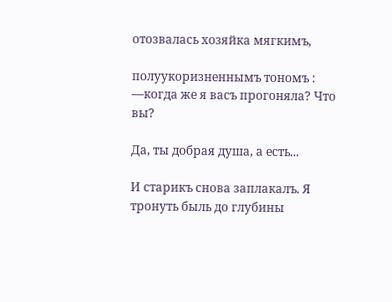отозвалась хозяйка мягкимъ,

полуукоризненнымъ тономъ : —когда же я васъ прогоняла? Что вы?

Да, ты добрая душа, а есть...

И старикъ снова заплакалъ. Я тронуть быль до глубины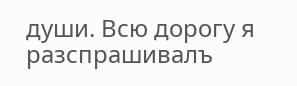души. Всю дорогу я разспрашивалъ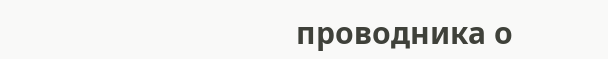проводника о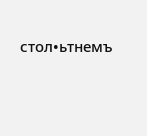стол•ьтнемъ